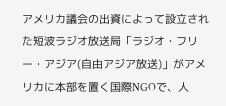アメリカ議会の出資によって設立された短波ラジオ放送局「ラジオ・フリー・アジア(自由アジア放送)」がアメリカに本部を置く国際NGOで、人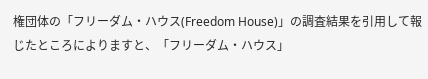権団体の「フリーダム・ハウス(Freedom House)」の調査結果を引用して報じたところによりますと、「フリーダム・ハウス」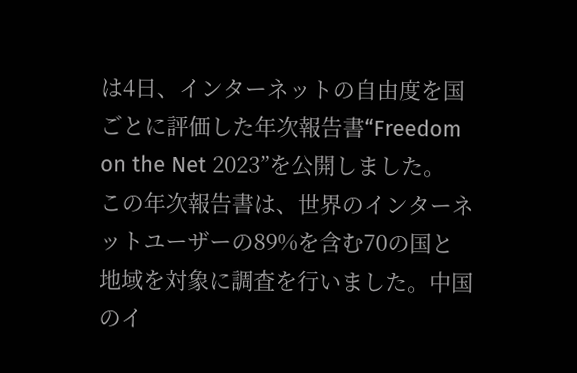は4日、インターネットの自由度を国ごとに評価した年次報告書“Freedom on the Net 2023”を公開しました。
この年次報告書は、世界のインターネットユーザーの89%を含む70の国と地域を対象に調査を行いました。中国のイ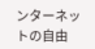ンターネットの自由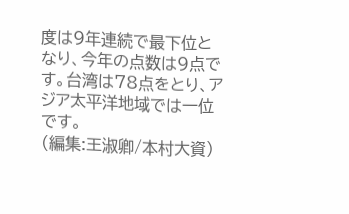度は9年連続で最下位となり、今年の点数は9点です。台湾は78点をとり、アジア太平洋地域では一位です。
(編集:王淑卿/本村大資)